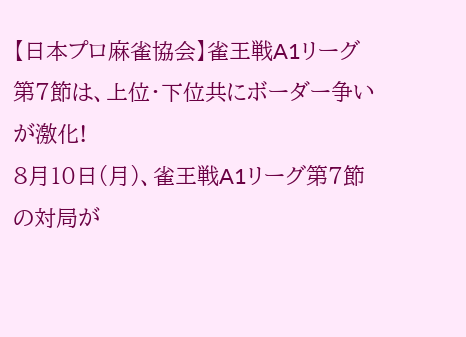【日本プロ麻雀協会】雀王戦A1リーグ第7節は、上位・下位共にボーダー争いが激化!
8月10日(月)、雀王戦A1リーグ第7節の対局が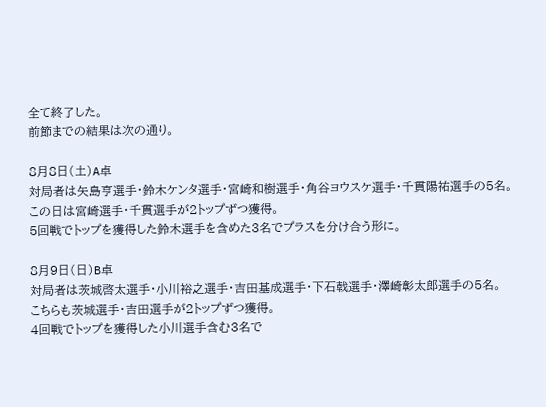全て終了した。
前節までの結果は次の通り。

8月8日(土)A卓
対局者は矢島亨選手・鈴木ケンタ選手・宮崎和樹選手・角谷ヨウスケ選手・千貫陽祐選手の5名。
この日は宮崎選手・千貫選手が2トップずつ獲得。
5回戦でトップを獲得した鈴木選手を含めた3名でプラスを分け合う形に。

8月9日(日)B卓
対局者は茨城啓太選手・小川裕之選手・吉田基成選手・下石戟選手・澤崎彰太郎選手の5名。
こちらも茨城選手・吉田選手が2トップずつ獲得。
4回戦でトップを獲得した小川選手含む3名で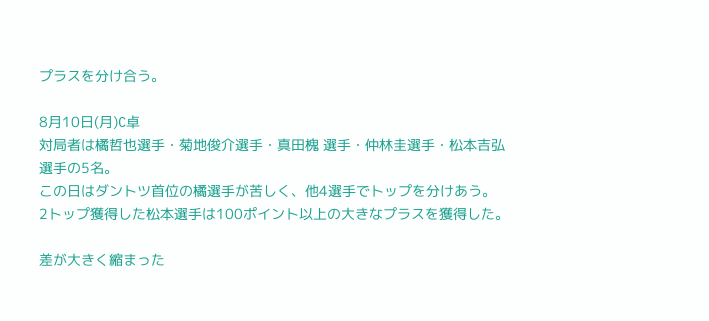プラスを分け合う。

8月10日(月)C卓
対局者は橘哲也選手・菊地俊介選手・真田槐 選手・仲林圭選手・松本吉弘選手の5名。
この日はダントツ首位の橘選手が苦しく、他4選手でトップを分けあう。
2トップ獲得した松本選手は100ポイント以上の大きなプラスを獲得した。

差が大きく縮まった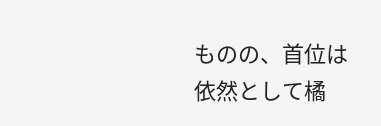ものの、首位は依然として橘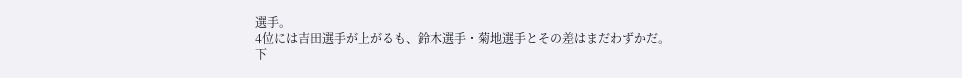選手。
4位には吉田選手が上がるも、鈴木選手・菊地選手とその差はまだわずかだ。
下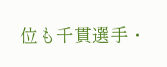位も千貫選手・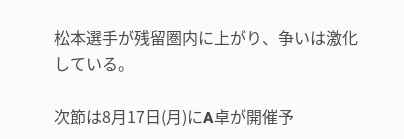松本選手が残留圏内に上がり、争いは激化している。

次節は8月17日(月)にA卓が開催予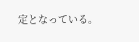定となっている。